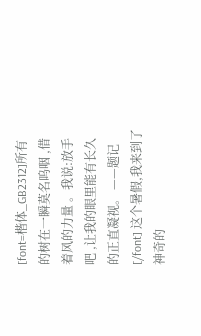[font=楷体_GB2312]所有的树在一瞬莫名呜咽 ,借着风的力量 。我说:放手吧 ,让我的眼里能有长久的正直凝视。 ——题记[/font] 这个暑假,我来到了神奇的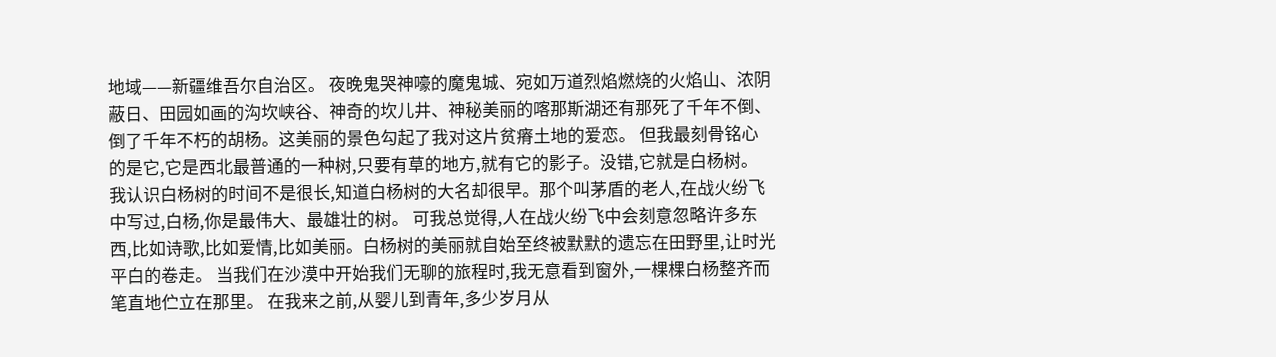地域——新疆维吾尔自治区。 夜晚鬼哭神嚎的魔鬼城、宛如万道烈焰燃烧的火焰山、浓阴蔽日、田园如画的沟坎峡谷、神奇的坎儿井、神秘美丽的喀那斯湖还有那死了千年不倒、倒了千年不朽的胡杨。这美丽的景色勾起了我对这片贫瘠土地的爱恋。 但我最刻骨铭心的是它,它是西北最普通的一种树,只要有草的地方,就有它的影子。没错,它就是白杨树。 我认识白杨树的时间不是很长,知道白杨树的大名却很早。那个叫茅盾的老人,在战火纷飞中写过,白杨,你是最伟大、最雄壮的树。 可我总觉得,人在战火纷飞中会刻意忽略许多东西,比如诗歌,比如爱情,比如美丽。白杨树的美丽就自始至终被默默的遗忘在田野里,让时光平白的卷走。 当我们在沙漠中开始我们无聊的旅程时,我无意看到窗外,一棵棵白杨整齐而笔直地伫立在那里。 在我来之前,从婴儿到青年,多少岁月从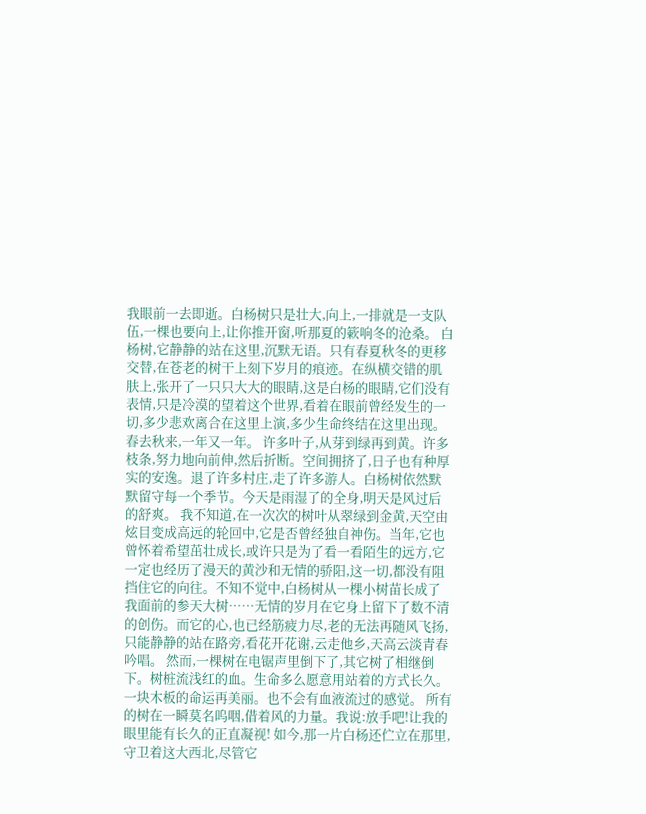我眼前一去即逝。白杨树只是壮大,向上,一排就是一支队伍,一棵也要向上,让你推开窗,听那夏的簌响冬的沧桑。 白杨树,它静静的站在这里,沉默无语。只有春夏秋冬的更移交替,在苍老的树干上刻下岁月的痕迹。在纵横交错的肌肤上,张开了一只只大大的眼睛,这是白杨的眼睛,它们没有表情,只是冷漠的望着这个世界,看着在眼前曾经发生的一切,多少悲欢离合在这里上演,多少生命终结在这里出现。春去秋来,一年又一年。 许多叶子,从芽到绿再到黄。许多枝条,努力地向前伸,然后折断。空间拥挤了,日子也有种厚实的安逸。退了许多村庄,走了许多游人。白杨树依然默默留守每一个季节。今天是雨湿了的全身,明天是风过后的舒爽。 我不知道,在一次次的树叶从翠绿到金黄,天空由炫目变成高远的轮回中,它是否曾经独自神伤。当年,它也曾怀着希望茁壮成长,或许只是为了看一看陌生的远方,它一定也经历了漫天的黄沙和无情的骄阳,这一切,都没有阻挡住它的向往。不知不觉中,白杨树从一棵小树苗长成了我面前的参天大树……无情的岁月在它身上留下了数不清的创伤。而它的心,也已经筋疲力尽,老的无法再随风飞扬,只能静静的站在路旁,看花开花谢,云走他乡,天高云淡青春吟唱。 然而,一棵树在电锯声里倒下了,其它树了相继倒下。树桩流浅红的血。生命多么愿意用站着的方式长久。一块木板的命运再美丽。也不会有血液流过的感觉。 所有的树在一瞬莫名呜咽,借着风的力量。我说:放手吧!让我的眼里能有长久的正直凝视! 如今,那一片白杨还伫立在那里,守卫着这大西北,尽管它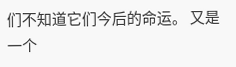们不知道它们今后的命运。 又是一个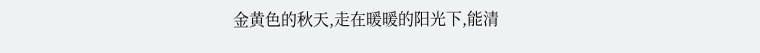金黄色的秋天,走在暖暖的阳光下,能清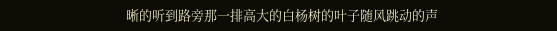晰的听到路旁那一排高大的白杨树的叶子随风跳动的声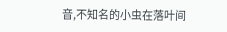音,不知名的小虫在落叶间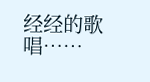经经的歌唱……